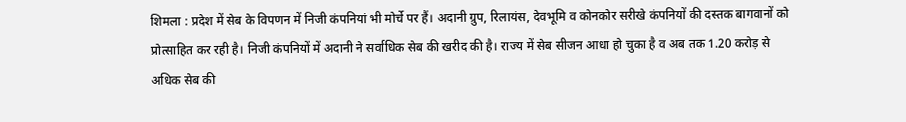शिमला : प्रदेश में सेब के विपणन में निजी कंपनियां भी मोर्चे पर हैं। अदानी ग्रुप, रिलायंस, देवभूमि व कोनकोर सरीखे कंपनियों की दस्तक बागवानों को प्रोत्साहित कर रही है। निजी कंपनियों में अदानी ने सर्वाधिक सेब की खरीद की है। राज्य में सेब सीजन आधा हो चुका है व अब तक 1.20 करोड़ से अधिक सेब की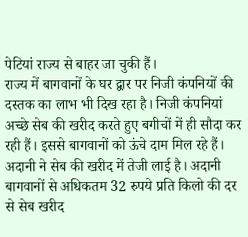पेटियां राज्य से बाहर जा चुकी हैं।
राज्य में बागवानों के घर द्वार पर निजी कंपनियों की दस्तक का लाभ भी दिख रहा है। निजी कंपनियां अच्छे सेब की खरीद करते हुए बगीचों में ही सौदा कर रही हैं। इससे बागवानों को ऊंचे दाम मिल रहे हैं। अदानी ने सेब की खरीद में तेजी लाई है। अदानी बागवानों से अधिकतम 32 रुपये प्रति किलो की दर से सेब खरीद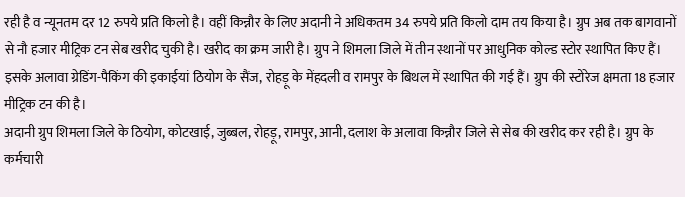रही है व न्यूनतम दर 12 रुपये प्रति किलो है। वहीं किन्नौर के लिए अदानी ने अधिकतम 34 रुपये प्रति किलो दाम तय किया है। ग्रुप अब तक बागवानों से नौ हजार मीट्रिक टन सेब खरीद चुकी है। खरीद का क्रम जारी है। ग्रुप ने शिमला जिले में तीन स्थानों पर आधुनिक कोल्ड स्टोर स्थापित किए हैं। इसके अलावा ग्रेडिंग-पैकिंग की इकाईयां ठियोग के सैंज, रोहड़ू के मेंहदली व रामपुर के बिथल में स्थापित की गई हैं। ग्रुप की स्टोरेज क्षमता 18 हजार मीट्रिक टन की है।
अदानी ग्रुप शिमला जिले के ठियोग, कोटखाई, जुब्बल, रोहड़ू, रामपुर, आनी, दलाश के अलावा किन्नौर जिले से सेब की खरीद कर रही है। ग्रुप के कर्मचारी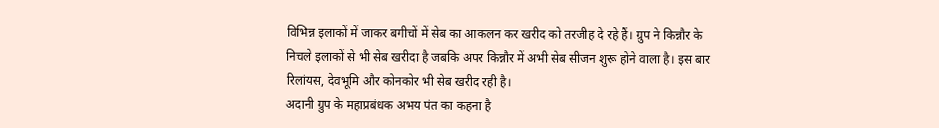विभिन्न इलाकों में जाकर बगीचों में सेब का आकलन कर खरीद को तरजीह दे रहे हैं। ग्रुप ने किन्नौर के निचले इलाकों से भी सेब खरीदा है जबकि अपर किन्नौर में अभी सेब सीजन शुरू होने वाला है। इस बार रिलांयस, देवभूमि और कोनकोर भी सेब खरीद रही है।
अदानी ग्रुप के महाप्रबंधक अभय पंत का कहना है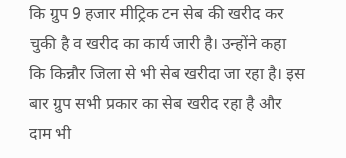कि ग्रुप 9 हजार मीट्रिक टन सेब की खरीद कर चुकी है व खरीद का कार्य जारी है। उन्होंने कहा कि किन्नौर जिला से भी सेब खरीदा जा रहा है। इस बार ग्रुप सभी प्रकार का सेब खरीद रहा है और दाम भी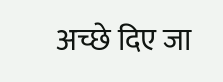अच्छे दिए जा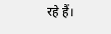रहे हैं।